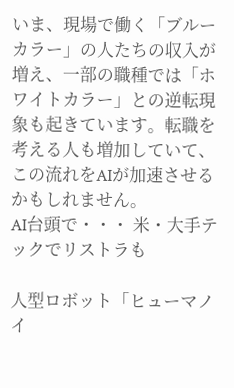いま、現場で働く「ブルーカラー」の人たちの収入が増え、一部の職種では「ホワイトカラー」との逆転現象も起きています。転職を考える人も増加していて、この流れをAIが加速させるかもしれません。
AI台頭で・・・ 米・大手テックでリストラも

人型ロボット「ヒューマノイ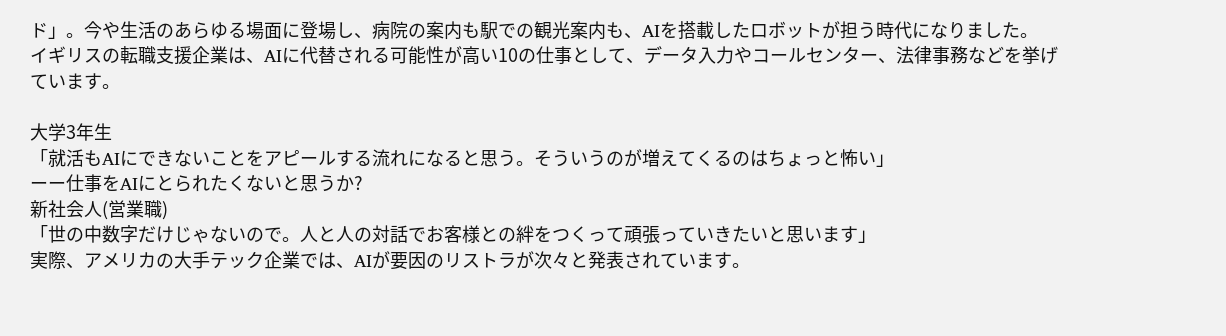ド」。今や生活のあらゆる場面に登場し、病院の案内も駅での観光案内も、AIを搭載したロボットが担う時代になりました。
イギリスの転職支援企業は、AIに代替される可能性が高い10の仕事として、データ入力やコールセンター、法律事務などを挙げています。

大学3年生
「就活もAIにできないことをアピールする流れになると思う。そういうのが増えてくるのはちょっと怖い」
ーー仕事をAIにとられたくないと思うか?
新社会人(営業職)
「世の中数字だけじゃないので。人と人の対話でお客様との絆をつくって頑張っていきたいと思います」
実際、アメリカの大手テック企業では、AIが要因のリストラが次々と発表されています。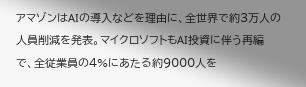アマゾンはAIの導入などを理由に、全世界で約3万人の人員削減を発表。マイクロソフトもAI投資に伴う再編で、全従業員の4%にあたる約9000人を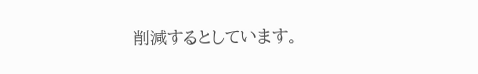削減するとしています。